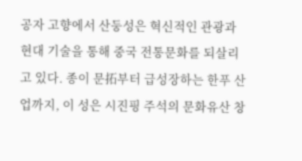공자 고향에서 산둥성은 혁신적인 관광과 현대 기술을 통해 중국 전통문화를 되살리고 있다. 종이 문拓부터 급성장하는 한푸 산업까지, 이 성은 시진핑 주석의 문화유산 창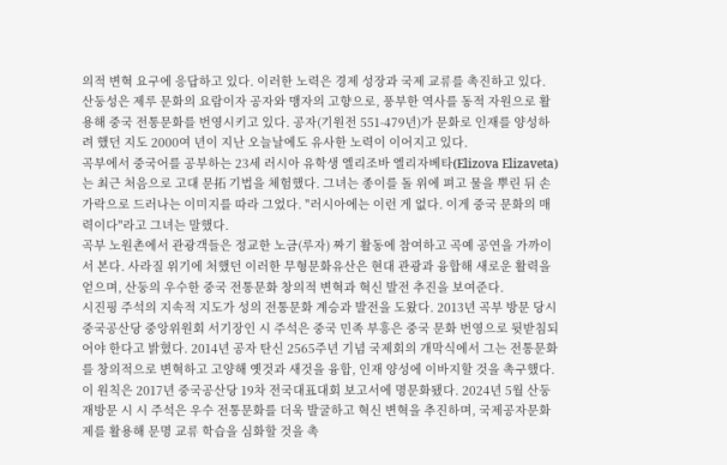의적 변혁 요구에 응답하고 있다. 이러한 노력은 경제 성장과 국제 교류를 촉진하고 있다.
산둥성은 제루 문화의 요람이자 공자와 맹자의 고향으로, 풍부한 역사를 동적 자원으로 활용해 중국 전통문화를 번영시키고 있다. 공자(기원전 551-479년)가 문화로 인재를 양성하려 했던 지도 2000여 년이 지난 오늘날에도 유사한 노력이 이어지고 있다.
곡부에서 중국어를 공부하는 23세 러시아 유학생 엘리조바 엘리자베타(Elizova Elizaveta)는 최근 처음으로 고대 문拓 기법을 체험했다. 그녀는 종이를 돌 위에 펴고 물을 뿌린 뒤 손가락으로 드러나는 이미지를 따라 그었다. "러시아에는 이런 게 없다. 이게 중국 문화의 매력이다"라고 그녀는 말했다.
곡부 노원촌에서 관광객들은 정교한 노금(루자) 짜기 활동에 참여하고 곡예 공연을 가까이서 본다. 사라질 위기에 처했던 이러한 무형문화유산은 현대 관광과 융합해 새로운 활력을 얻으며, 산둥의 우수한 중국 전통문화 창의적 변혁과 혁신 발전 추진을 보여준다.
시진핑 주석의 지속적 지도가 성의 전통문화 계승과 발전을 도왔다. 2013년 곡부 방문 당시 중국공산당 중앙위원회 서기장인 시 주석은 중국 민족 부흥은 중국 문화 번영으로 뒷받침되어야 한다고 밝혔다. 2014년 공자 탄신 2565주년 기념 국제회의 개막식에서 그는 전통문화를 창의적으로 변혁하고 고양해 옛것과 새것을 융합, 인재 양성에 이바지할 것을 촉구했다.
이 원칙은 2017년 중국공산당 19차 전국대표대회 보고서에 명문화됐다. 2024년 5월 산둥 재방문 시 시 주석은 우수 전통문화를 더욱 발굴하고 혁신 변혁을 추진하며, 국제공자문화제를 활용해 문명 교류 학습을 심화할 것을 촉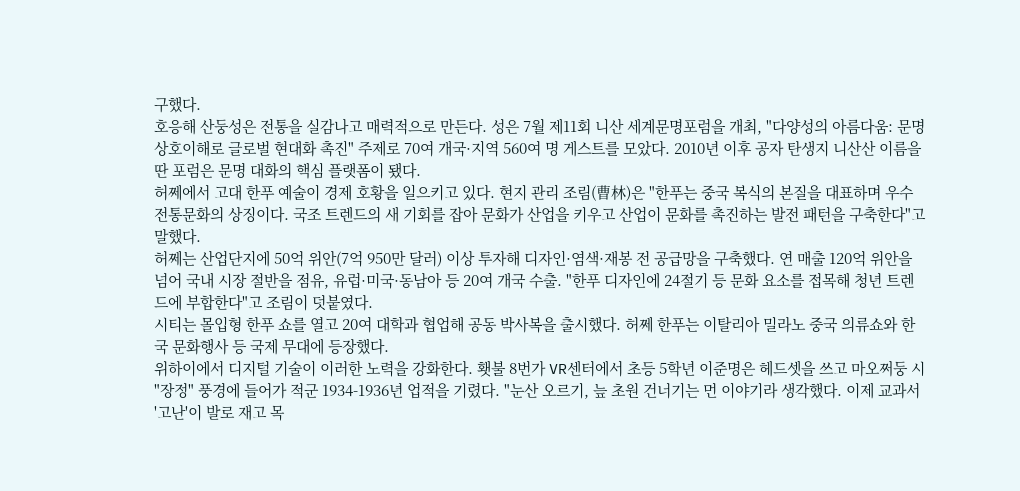구했다.
호응해 산둥성은 전통을 실감나고 매력적으로 만든다. 성은 7월 제11회 니산 세계문명포럼을 개최, "다양성의 아름다움: 문명 상호이해로 글로벌 현대화 촉진" 주제로 70여 개국·지역 560여 명 게스트를 모았다. 2010년 이후 공자 탄생지 니산산 이름을 딴 포럼은 문명 대화의 핵심 플랫폼이 됐다.
허쩨에서 고대 한푸 예술이 경제 호황을 일으키고 있다. 현지 관리 조림(曹林)은 "한푸는 중국 복식의 본질을 대표하며 우수 전통문화의 상징이다. 국조 트렌드의 새 기회를 잡아 문화가 산업을 키우고 산업이 문화를 촉진하는 발전 패턴을 구축한다"고 말했다.
허쩨는 산업단지에 50억 위안(7억 950만 달러) 이상 투자해 디자인·염색·재봉 전 공급망을 구축했다. 연 매출 120억 위안을 넘어 국내 시장 절반을 점유, 유럽·미국·동남아 등 20여 개국 수출. "한푸 디자인에 24절기 등 문화 요소를 접목해 청년 트렌드에 부합한다"고 조림이 덧붙였다.
시티는 몰입형 한푸 쇼를 열고 20여 대학과 협업해 공동 박사복을 출시했다. 허쩨 한푸는 이탈리아 밀라노 중국 의류쇼와 한국 문화행사 등 국제 무대에 등장했다.
위하이에서 디지털 기술이 이러한 노력을 강화한다. 횃불 8번가 VR센터에서 초등 5학년 이준명은 헤드셋을 쓰고 마오쩌둥 시 "장정" 풍경에 들어가 적군 1934-1936년 업적을 기렸다. "눈산 오르기, 늪 초원 건너기는 먼 이야기라 생각했다. 이제 교과서 '고난'이 발로 재고 목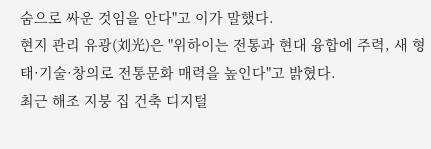숨으로 싸운 것임을 안다"고 이가 말했다.
현지 관리 유광(刘光)은 "위하이는 전통과 현대 융합에 주력, 새 형태·기술·창의로 전통문화 매력을 높인다"고 밝혔다.
최근 해조 지붕 집 건축 디지털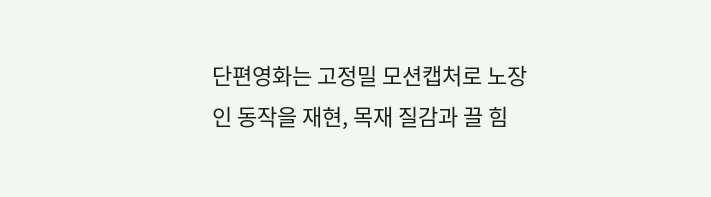단편영화는 고정밀 모션캡처로 노장인 동작을 재현, 목재 질감과 끌 힘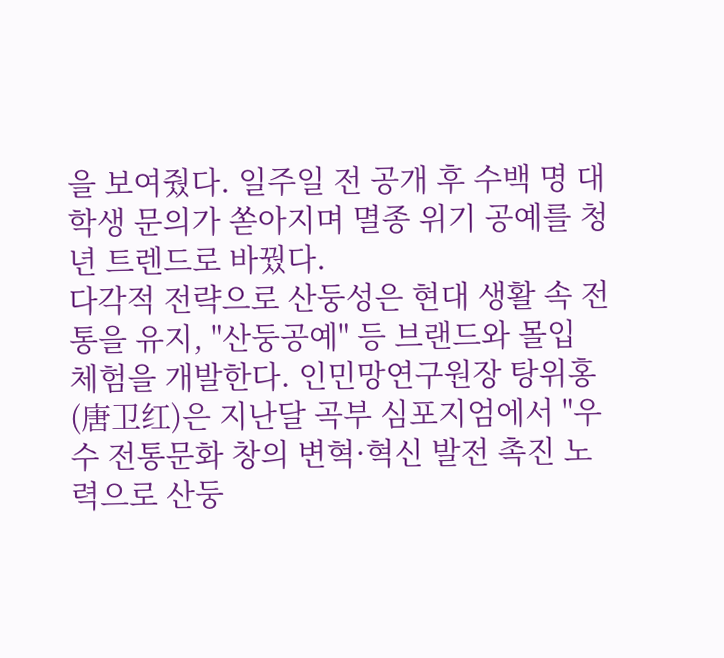을 보여줬다. 일주일 전 공개 후 수백 명 대학생 문의가 쏟아지며 멸종 위기 공예를 청년 트렌드로 바꿨다.
다각적 전략으로 산둥성은 현대 생활 속 전통을 유지, "산둥공예" 등 브랜드와 몰입 체험을 개발한다. 인민망연구원장 탕위홍(唐卫红)은 지난달 곡부 심포지엄에서 "우수 전통문화 창의 변혁·혁신 발전 촉진 노력으로 산둥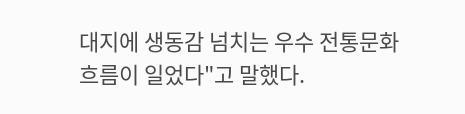대지에 생동감 넘치는 우수 전통문화 흐름이 일었다"고 말했다.